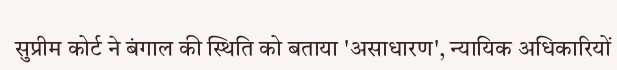सुप्रीम कोर्ट ने बंगाल की स्थिति को बताया 'असाधारण', न्यायिक अधिकारियों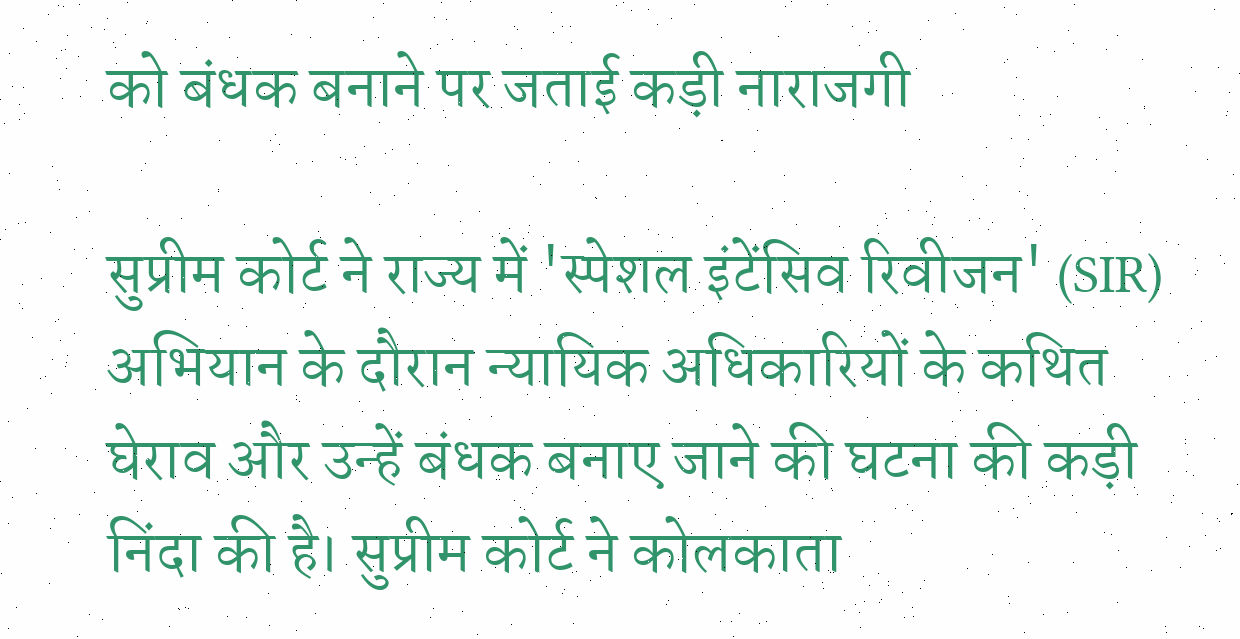को बंधक बनाने पर जताई कड़ी नाराजगी

सुप्रीम कोर्ट ने राज्य में 'स्पेशल इंटेंसिव रिवीजन' (SIR) अभियान के दौरान न्यायिक अधिकारियों के कथित घेराव और उन्हें बंधक बनाए जाने की घटना की कड़ी निंदा की है। सुप्रीम कोर्ट ने कोलकाता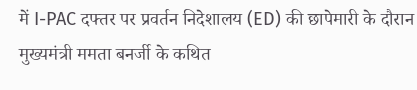में I-PAC दफ्तर पर प्रवर्तन निदेशालय (ED) की छापेमारी के दौरान मुख्यमंत्री ममता बनर्जी के कथित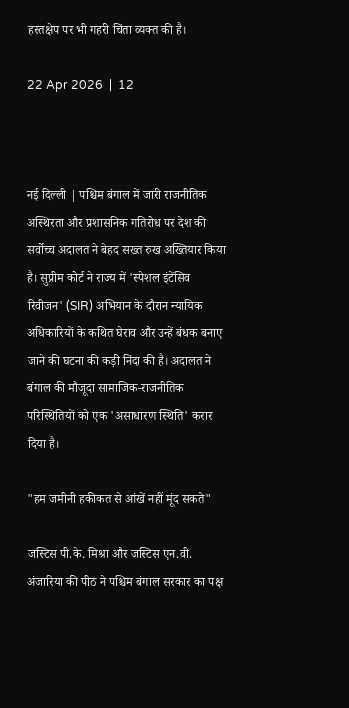हस्तक्षेप पर भी गहरी चिंता व्यक्त की है।

22 Apr 2026  |  12



नई दिल्ली | पश्चिम बंगाल में जारी राजनीतिक अस्थिरता और प्रशासनिक गतिरोध पर देश की सर्वोच्च अदालत ने बेहद सख्त रुख अख्तियार किया है। सुप्रीम कोर्ट ने राज्य में 'स्पेशल इंटेंसिव रिवीजन' (SIR) अभियान के दौरान न्यायिक अधिकारियों के कथित घेराव और उन्हें बंधक बनाए जाने की घटना की कड़ी निंदा की है। अदालत ने बंगाल की मौजूदा सामाजिक-राजनीतिक परिस्थितियों को एक 'असाधारण स्थिति' करार दिया है।

"हम जमीनी हकीकत से आंखें नहीं मूंद सकते"

जस्टिस पी.के. मिश्रा और जस्टिस एन.वी. अंजारिया की पीठ ने पश्चिम बंगाल सरकार का पक्ष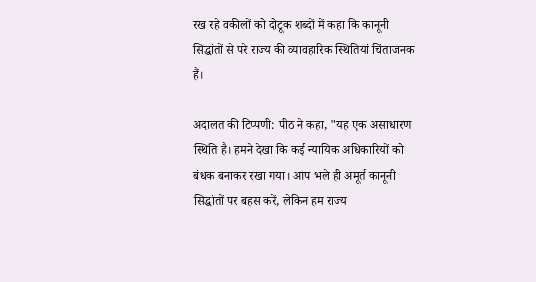रख रहे वकीलों को दोटूक शब्दों में कहा कि कानूनी सिद्धांतों से परे राज्य की व्यावहारिक स्थितियां चिंताजनक हैं।

अदालत की टिप्पणी: पीठ ने कहा, "यह एक असाधारण स्थिति है। हमने देखा कि कई न्यायिक अधिकारियों को बंधक बनाकर रखा गया। आप भले ही अमूर्त कानूनी सिद्धांतों पर बहस करें, लेकिन हम राज्य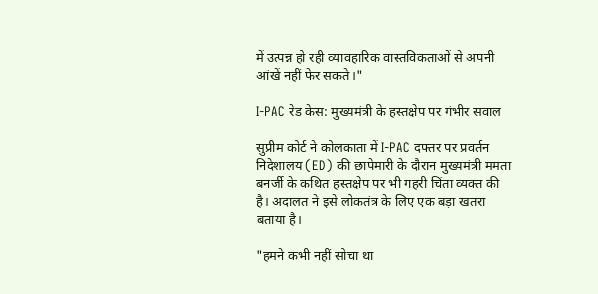में उत्पन्न हो रही व्यावहारिक वास्तविकताओं से अपनी आंखें नहीं फेर सकते।"

I-PAC रेड केस: मुख्यमंत्री के हस्तक्षेप पर गंभीर सवाल

सुप्रीम कोर्ट ने कोलकाता में I-PAC दफ्तर पर प्रवर्तन निदेशालय (ED) की छापेमारी के दौरान मुख्यमंत्री ममता बनर्जी के कथित हस्तक्षेप पर भी गहरी चिंता व्यक्त की है। अदालत ने इसे लोकतंत्र के लिए एक बड़ा खतरा बताया है।

"हमने कभी नहीं सोचा था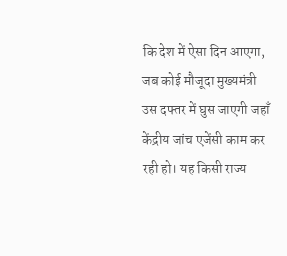कि देश में ऐसा दिन आएगा, जब कोई मौजूदा मुख्यमंत्री उस दफ्तर में घुस जाएगी जहाँ केंद्रीय जांच एजेंसी काम कर रही हो। यह किसी राज्य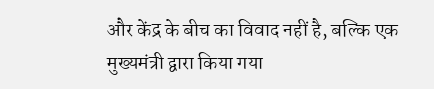और केंद्र के बीच का विवाद नहीं है, बल्कि एक मुख्यमंत्री द्वारा किया गया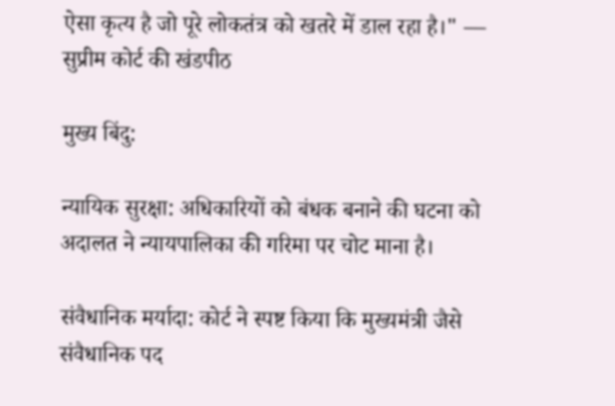ऐसा कृत्य है जो पूरे लोकतंत्र को खतरे में डाल रहा है।" — सुप्रीम कोर्ट की खंडपीठ

मुख्य बिंदु:

न्यायिक सुरक्षा: अधिकारियों को बंधक बनाने की घटना को अदालत ने न्यायपालिका की गरिमा पर चोट माना है।

संवैधानिक मर्यादा: कोर्ट ने स्पष्ट किया कि मुख्यमंत्री जैसे संवैधानिक पद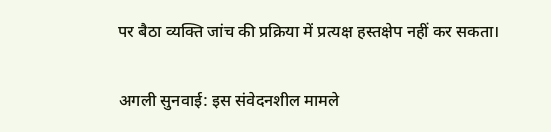पर बैठा व्यक्ति जांच की प्रक्रिया में प्रत्यक्ष हस्तक्षेप नहीं कर सकता।

अगली सुनवाई: इस संवेदनशील मामले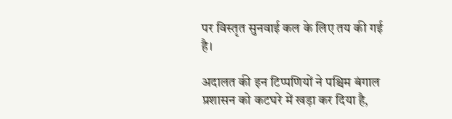पर विस्तृत सुनवाई कल के लिए तय की गई है।

अदालत की इन टिप्पणियों ने पश्चिम बंगाल प्रशासन को कटघरे में खड़ा कर दिया है,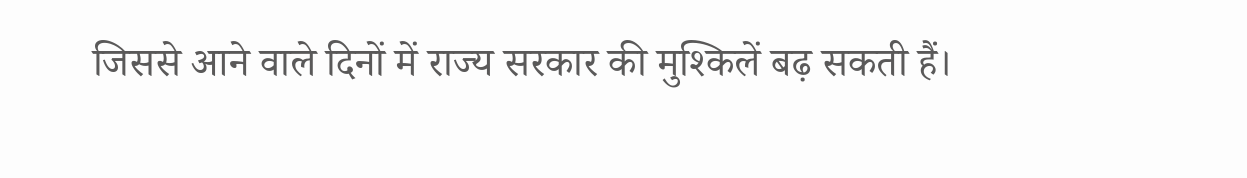जिससे आने वाले दिनों में राज्य सरकार की मुश्किलें बढ़ सकती हैं।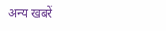अन्य खबरें